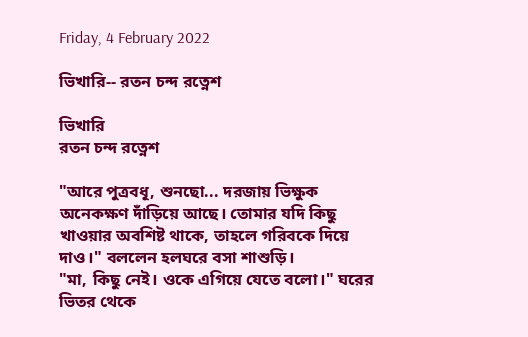Friday, 4 February 2022

ভিখারি-- রতন চন্দ রত্নেশ

ভিখারি
রতন চন্দ রত্নেশ

"আরে পুত্রবধূ, শুনছো... দরজায় ভিক্ষুক অনেকক্ষণ দাঁড়িয়ে আছে। তোমার যদি কিছু খাওয়ার অবশিষ্ট থাকে, তাহলে গরিবকে দিয়ে দাও।" বললেন হলঘরে বসা শাশুড়ি।
"মা, কিছু নেই। ওকে এগিয়ে যেতে বলো।" ঘরের ভিতর থেকে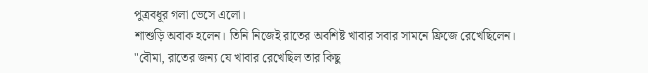পুত্রবধূর গলা ভেসে এলো।
শাশুড়ি অবাক হলেন। তিনি নিজেই রাতের অবশিষ্ট খাবার সবার সামনে ফ্রিজে রেখেছিলেন।
"বৌমা, রাতের জন্য যে খাবার রেখেছিল তার কিছু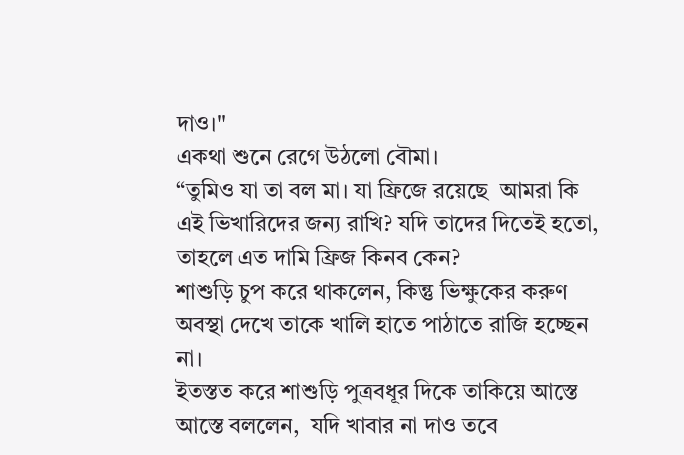দাও।"
একথা শুনে রেগে উঠলো বৌমা।
“তুমিও যা তা বল মা। যা ফ্রিজে রয়েছে  আমরা কি এই ভিখারিদের জন্য রাখি? যদি তাদের দিতেই হতো, তাহলে এত দামি ফ্রিজ কিনব কেন?
শাশুড়ি চুপ করে থাকলেন, কিন্তু ভিক্ষুকের করুণ অবস্থা দেখে তাকে খালি হাতে পাঠাতে রাজি হচ্ছেন না।
ইতস্তত করে শাশুড়ি পুত্রবধূর দিকে তাকিয়ে আস্তে আস্তে বললেন,  যদি খাবার না দাও তবে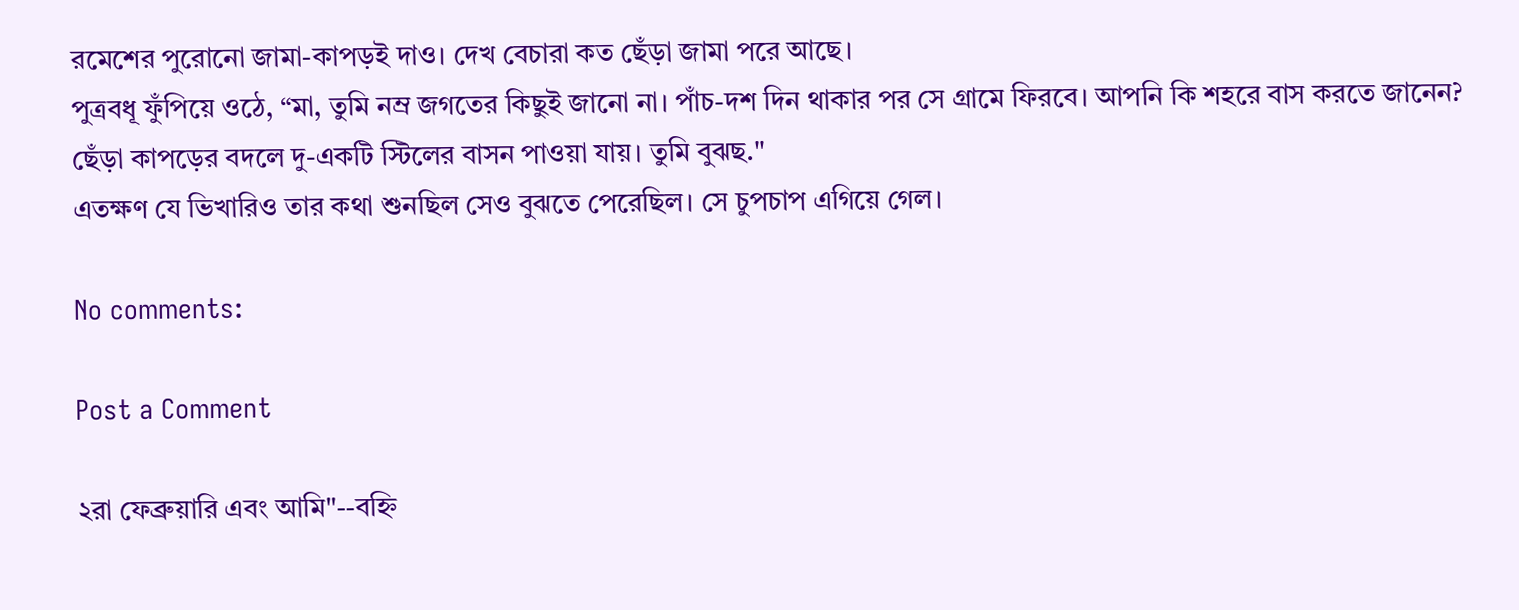রমেশের পুরোনো জামা-কাপড়ই দাও। দেখ বেচারা কত ছেঁড়া জামা পরে আছে।
পুত্রবধূ ফুঁপিয়ে ওঠে, “মা, তুমি নম্র জগতের কিছুই জানো না। পাঁচ-দশ দিন থাকার পর সে গ্রামে ফিরবে। আপনি কি শহরে বাস করতে জানেন? ছেঁড়া কাপড়ের বদলে দু-একটি স্টিলের বাসন পাওয়া যায়। তুমি বুঝছ."
এতক্ষণ যে ভিখারিও তার কথা শুনছিল সেও বুঝতে পেরেছিল। সে চুপচাপ এগিয়ে গেল।

No comments:

Post a Comment

২রা ফেব্রুয়ারি এবং আমি"--বহ্নি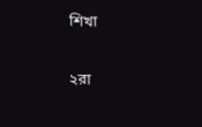শিখা

২রা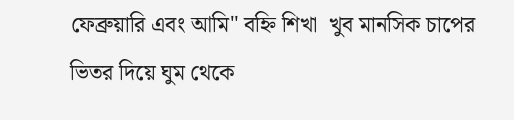ফেব্রুয়ারি এবং আমি" বহ্নি শিখা  খুব মানসিক চাপের ভিতর দিয়ে ঘুম থেকে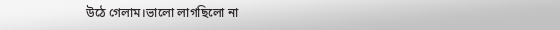উঠে গেলাম।ভালো লাগছিলো না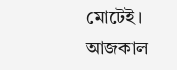মোটেই। আজকাল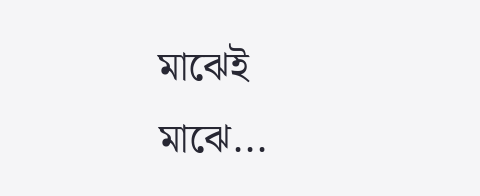মাঝেই মাঝে...